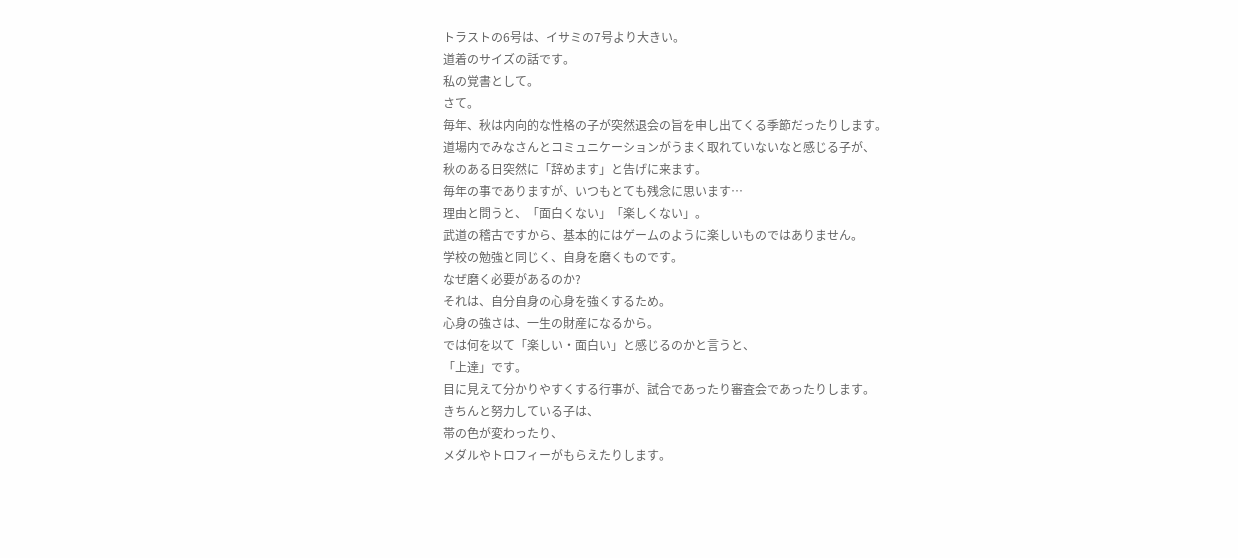トラストの6号は、イサミの7号より大きい。
道着のサイズの話です。
私の覚書として。
さて。
毎年、秋は内向的な性格の子が突然退会の旨を申し出てくる季節だったりします。
道場内でみなさんとコミュニケーションがうまく取れていないなと感じる子が、
秋のある日突然に「辞めます」と告げに来ます。
毎年の事でありますが、いつもとても残念に思います…
理由と問うと、「面白くない」「楽しくない」。
武道の稽古ですから、基本的にはゲームのように楽しいものではありません。
学校の勉強と同じく、自身を磨くものです。
なぜ磨く必要があるのか?
それは、自分自身の心身を強くするため。
心身の強さは、一生の財産になるから。
では何を以て「楽しい・面白い」と感じるのかと言うと、
「上達」です。
目に見えて分かりやすくする行事が、試合であったり審査会であったりします。
きちんと努力している子は、
帯の色が変わったり、
メダルやトロフィーがもらえたりします。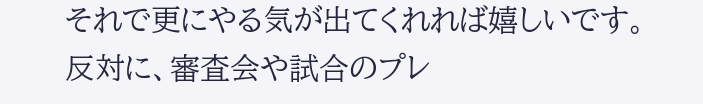それで更にやる気が出てくれれば嬉しいです。
反対に、審査会や試合のプレ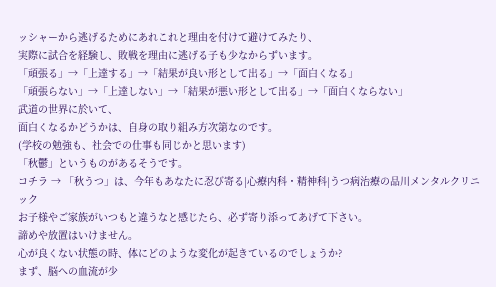ッシャーから逃げるためにあれこれと理由を付けて避けてみたり、
実際に試合を経験し、敗戦を理由に逃げる子も少なからずいます。
「頑張る」→「上達する」→「結果が良い形として出る」→「面白くなる」
「頑張らない」→「上達しない」→「結果が悪い形として出る」→「面白くならない」
武道の世界に於いて、
面白くなるかどうかは、自身の取り組み方次第なのです。
(学校の勉強も、社会での仕事も同じかと思います)
「秋鬱」というものがあるそうです。
コチラ → 「秋うつ」は、今年もあなたに忍び寄る|心療内科・精神科|うつ病治療の品川メンタルクリニック
お子様やご家族がいつもと違うなと感じたら、必ず寄り添ってあげて下さい。
諦めや放置はいけません。
心が良くない状態の時、体にどのような変化が起きているのでしょうか?
まず、脳への血流が少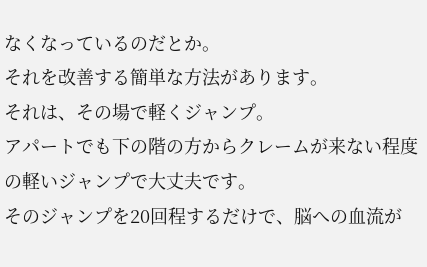なくなっているのだとか。
それを改善する簡単な方法があります。
それは、その場で軽くジャンプ。
アパートでも下の階の方からクレームが来ない程度の軽いジャンプで大丈夫です。
そのジャンプを20回程するだけで、脳への血流が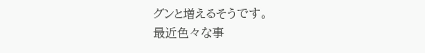グンと増えるそうです。
最近色々な事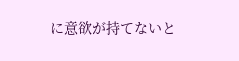に意欲が持てないと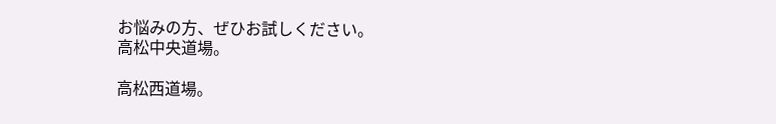お悩みの方、ぜひお試しください。
高松中央道場。

高松西道場。